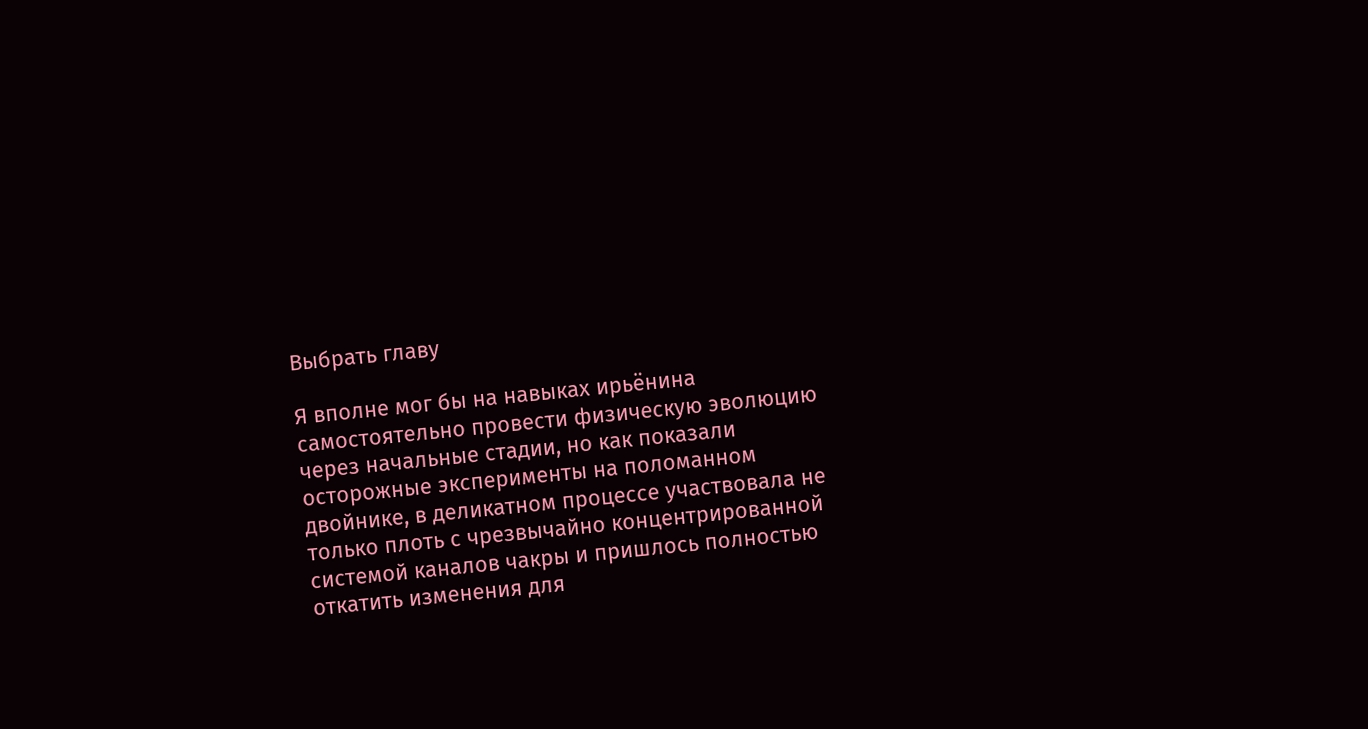Выбрать главу

Я вполне мог бы на навыках ирьёнина самостоятельно провести физическую эволюцию через начальные стадии, но как показали осторожные эксперименты на поломанном двойнике, в деликатном процессе участвовала не только плоть с чрезвычайно концентрированной системой каналов чакры и пришлось полностью откатить изменения для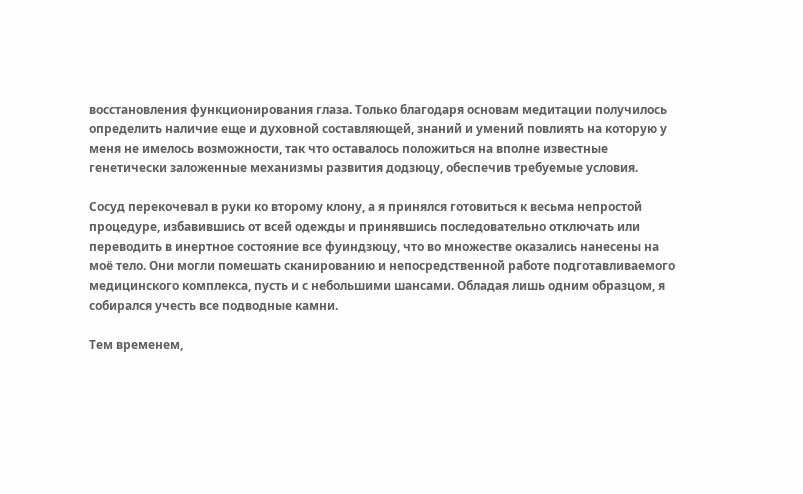восстановления функционирования глаза. Только благодаря основам медитации получилось определить наличие еще и духовной составляющей, знаний и умений повлиять на которую у меня не имелось возможности, так что оставалось положиться на вполне известные генетически заложенные механизмы развития додзюцу, обеспечив требуемые условия.

Сосуд перекочевал в руки ко второму клону, а я принялся готовиться к весьма непростой процедуре, избавившись от всей одежды и принявшись последовательно отключать или переводить в инертное состояние все фуиндзюцу, что во множестве оказались нанесены на моё тело. Они могли помешать сканированию и непосредственной работе подготавливаемого медицинского комплекса, пусть и с небольшими шансами. Обладая лишь одним образцом, я собирался учесть все подводные камни.

Тем временем,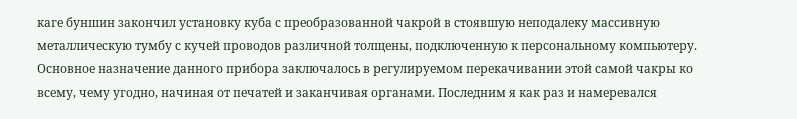каге буншин закончил установку куба с преобразованной чакрой в стоявшую неподалеку массивную металлическую тумбу с кучей проводов различной толщены, подключенную к персональному компьютеру. Основное назначение данного прибора заключалось в регулируемом перекачивании этой самой чакры ко всему, чему угодно, начиная от печатей и заканчивая органами. Последним я как раз и намеревался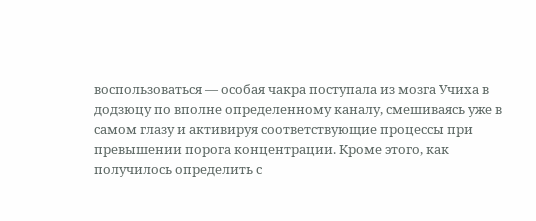воспользоваться — особая чакра поступала из мозга Учиха в додзюцу по вполне определенному каналу, смешиваясь уже в самом глазу и активируя соответствующие процессы при превышении порога концентрации. Кроме этого, как получилось определить с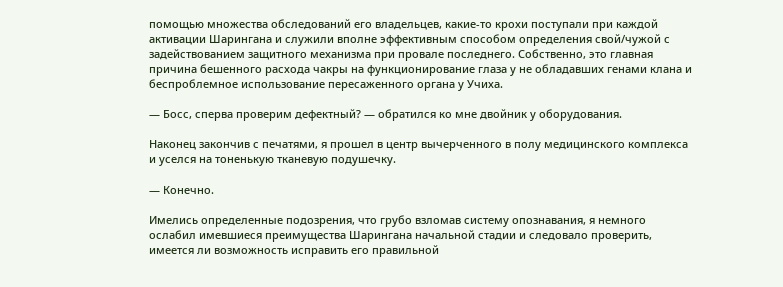помощью множества обследований его владельцев, какие-то крохи поступали при каждой активации Шарингана и служили вполне эффективным способом определения свой/чужой с задействованием защитного механизма при провале последнего. Собственно, это главная причина бешенного расхода чакры на функционирование глаза у не обладавших генами клана и беспроблемное использование пересаженного органа у Учиха.

— Босс, сперва проверим дефектный? — обратился ко мне двойник у оборудования.

Наконец закончив с печатями, я прошел в центр вычерченного в полу медицинского комплекса и уселся на тоненькую тканевую подушечку.

— Конечно.

Имелись определенные подозрения, что грубо взломав систему опознавания, я немного ослабил имевшиеся преимущества Шарингана начальной стадии и следовало проверить, имеется ли возможность исправить его правильной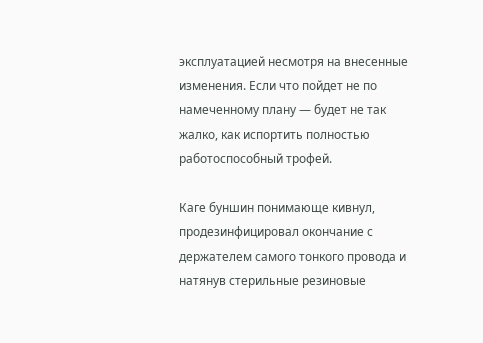эксплуатацией несмотря на внесенные изменения. Если что пойдет не по намеченному плану — будет не так жалко, как испортить полностью работоспособный трофей.

Каге буншин понимающе кивнул, продезинфицировал окончание с держателем самого тонкого провода и натянув стерильные резиновые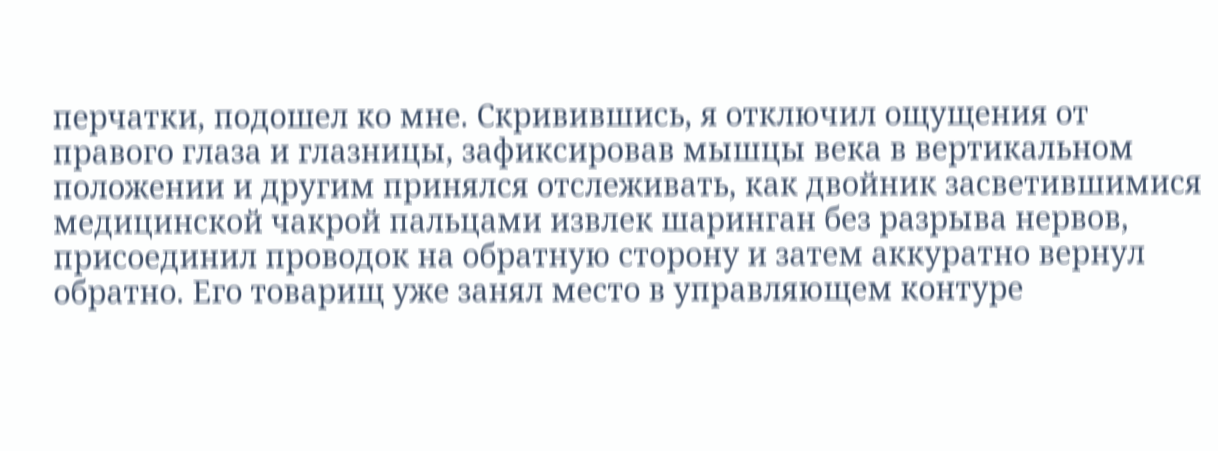перчатки, подошел ко мне. Скривившись, я отключил ощущения от правого глаза и глазницы, зафиксировав мышцы века в вертикальном положении и другим принялся отслеживать, как двойник засветившимися медицинской чакрой пальцами извлек шаринган без разрыва нервов, присоединил проводок на обратную сторону и затем аккуратно вернул обратно. Его товарищ уже занял место в управляющем контуре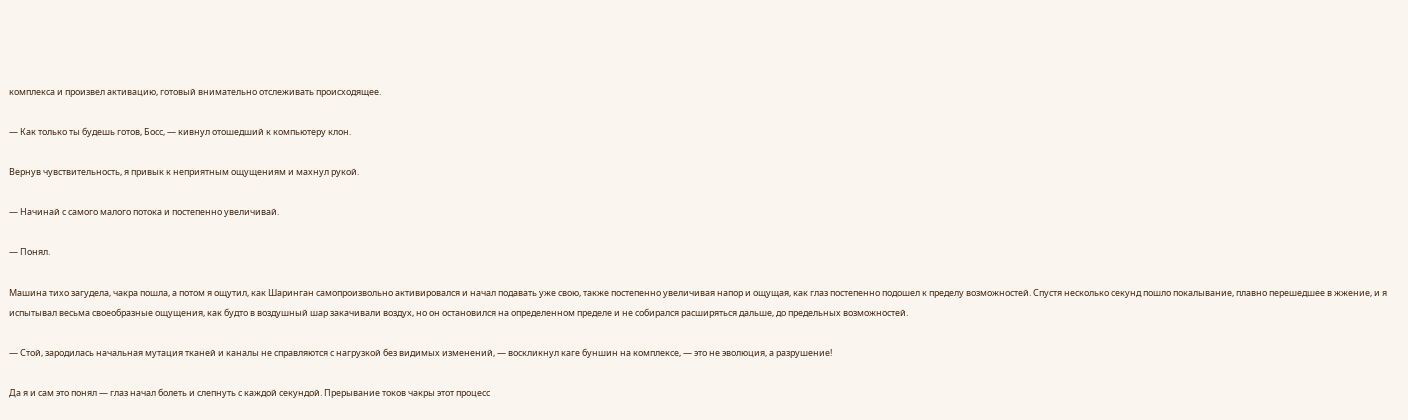комплекса и произвел активацию, готовый внимательно отслеживать происходящее.

— Как только ты будешь готов, Босс, — кивнул отошедший к компьютеру клон.

Вернув чувствительность, я привык к неприятным ощущениям и махнул рукой.

— Начинай с самого малого потока и постепенно увеличивай.

— Понял.

Машина тихо загудела, чакра пошла, а потом я ощутил, как Шаринган самопроизвольно активировался и начал подавать уже свою, также постепенно увеличивая напор и ощущая, как глаз постепенно подошел к пределу возможностей. Спустя несколько секунд пошло покалывание, плавно перешедшее в жжение, и я испытывал весьма своеобразные ощущения, как будто в воздушный шар закачивали воздух, но он остановился на определенном пределе и не собирался расширяться дальше, до предельных возможностей.

— Стой, зародилась начальная мутация тканей и каналы не справляются с нагрузкой без видимых изменений, — воскликнул каге буншин на комплексе, — это не эволюция, а разрушение!

Да я и сам это понял — глаз начал болеть и слепнуть с каждой секундой. Прерывание токов чакры этот процесс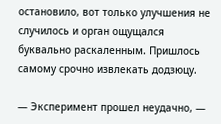остановило, вот только улучшения не случилось и орган ощущался буквально раскаленным. Пришлось самому срочно извлекать додзюцу.

— Эксперимент прошел неудачно, —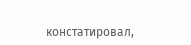констатировал,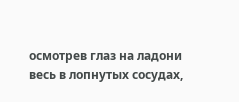осмотрев глаз на ладони весь в лопнутых сосудах,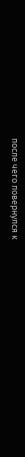после чего повернулся к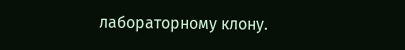лабораторному клону.